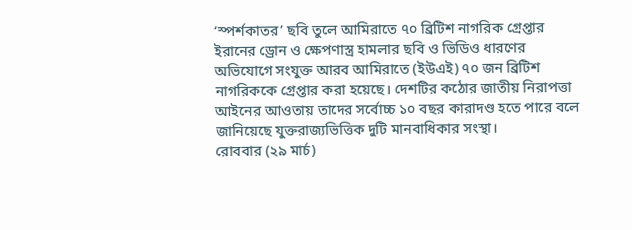‘স্পর্শকাতর’ ছবি তুলে আমিরাতে ৭০ ব্রিটিশ নাগরিক গ্রেপ্তার
ইরানের ড্রোন ও ক্ষেপণাস্ত্র হামলার ছবি ও ভিডিও ধারণের অভিযোগে সংযুক্ত আরব আমিরাতে (ইউএই) ৭০ জন ব্রিটিশ নাগরিককে গ্রেপ্তার করা হয়েছে। দেশটির কঠোর জাতীয় নিরাপত্তা আইনের আওতায় তাদের সর্বোচ্চ ১০ বছর কারাদণ্ড হতে পারে বলে জানিয়েছে যুক্তরাজ্যভিত্তিক দুটি মানবাধিকার সংস্থা।
রোববার (২৯ মার্চ)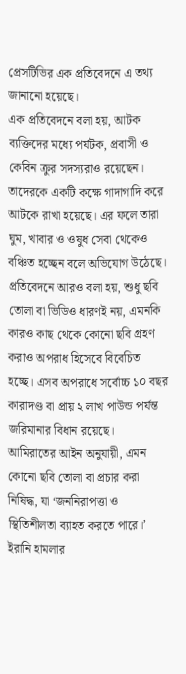প্রেসটিভির এক প্রতিবেদনে এ তথ্য জানানো হয়েছে।
এক প্রতিবেদনে বলা হয়, আটক ব্যক্তিদের মধ্যে পর্যটক, প্রবাসী ও কেবিন ক্রুর সদস্যরাও রয়েছেন। তাদেরকে একটি কক্ষে গাদাগাদি করে আটকে রাখা হয়েছে। এর ফলে তারা ঘুম, খাবার ও ওষুধ সেবা থেকেও বঞ্চিত হচ্ছেন বলে অভিযোগ উঠেছে।
প্রতিবেদনে আরও বলা হয়, শুধু ছবি তোলা বা ভিডিও ধারণই নয়, এমনকি কারও কাছ থেকে কোনো ছবি গ্রহণ করাও অপরাধ হিসেবে বিবেচিত হচ্ছে। এসব অপরাধে সর্বোচ্চ ১০ বছর কারাদণ্ড বা প্রায় ২ লাখ পাউন্ড পর্যন্ত জরিমানার বিধান রয়েছে।
আমিরাতের আইন অনুযায়ী, এমন কোনো ছবি তোলা বা প্রচার করা নিষিদ্ধ, যা ‘জননিরাপত্তা ও স্থিতিশীলতা ব্যাহত করতে পারে।’ ইরানি হামলার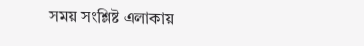সময় সংশ্লিষ্ট এলাকায়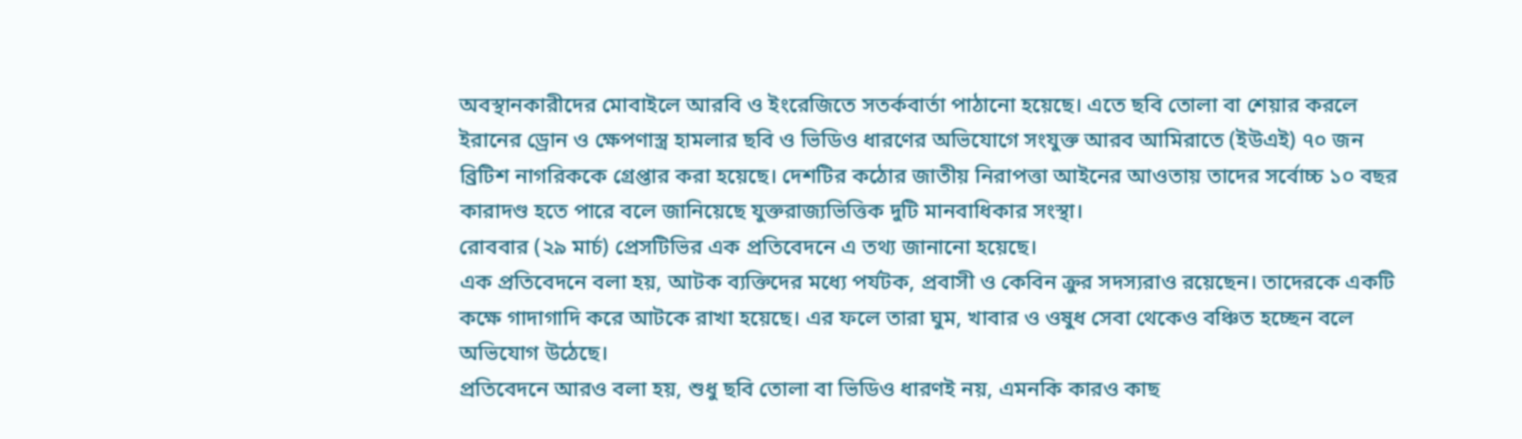অবস্থানকারীদের মোবাইলে আরবি ও ইংরেজিতে সতর্কবার্তা পাঠানো হয়েছে। এতে ছবি তোলা বা শেয়ার করলে
ইরানের ড্রোন ও ক্ষেপণাস্ত্র হামলার ছবি ও ভিডিও ধারণের অভিযোগে সংযুক্ত আরব আমিরাতে (ইউএই) ৭০ জন ব্রিটিশ নাগরিককে গ্রেপ্তার করা হয়েছে। দেশটির কঠোর জাতীয় নিরাপত্তা আইনের আওতায় তাদের সর্বোচ্চ ১০ বছর কারাদণ্ড হতে পারে বলে জানিয়েছে যুক্তরাজ্যভিত্তিক দুটি মানবাধিকার সংস্থা।
রোববার (২৯ মার্চ) প্রেসটিভির এক প্রতিবেদনে এ তথ্য জানানো হয়েছে।
এক প্রতিবেদনে বলা হয়, আটক ব্যক্তিদের মধ্যে পর্যটক, প্রবাসী ও কেবিন ক্রুর সদস্যরাও রয়েছেন। তাদেরকে একটি কক্ষে গাদাগাদি করে আটকে রাখা হয়েছে। এর ফলে তারা ঘুম, খাবার ও ওষুধ সেবা থেকেও বঞ্চিত হচ্ছেন বলে অভিযোগ উঠেছে।
প্রতিবেদনে আরও বলা হয়, শুধু ছবি তোলা বা ভিডিও ধারণই নয়, এমনকি কারও কাছ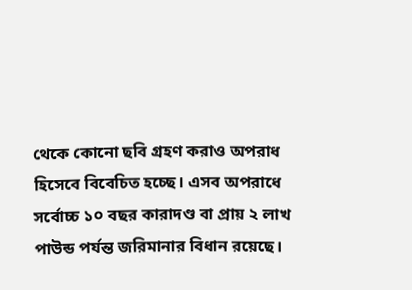থেকে কোনো ছবি গ্রহণ করাও অপরাধ হিসেবে বিবেচিত হচ্ছে। এসব অপরাধে সর্বোচ্চ ১০ বছর কারাদণ্ড বা প্রায় ২ লাখ পাউন্ড পর্যন্ত জরিমানার বিধান রয়েছে।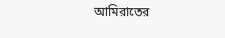আমিরাতের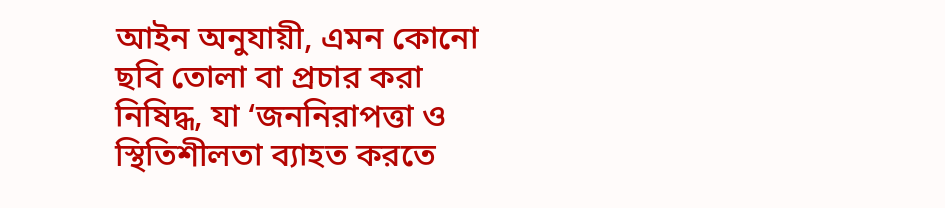আইন অনুযায়ী, এমন কোনো ছবি তোলা বা প্রচার করা নিষিদ্ধ, যা ‘জননিরাপত্তা ও স্থিতিশীলতা ব্যাহত করতে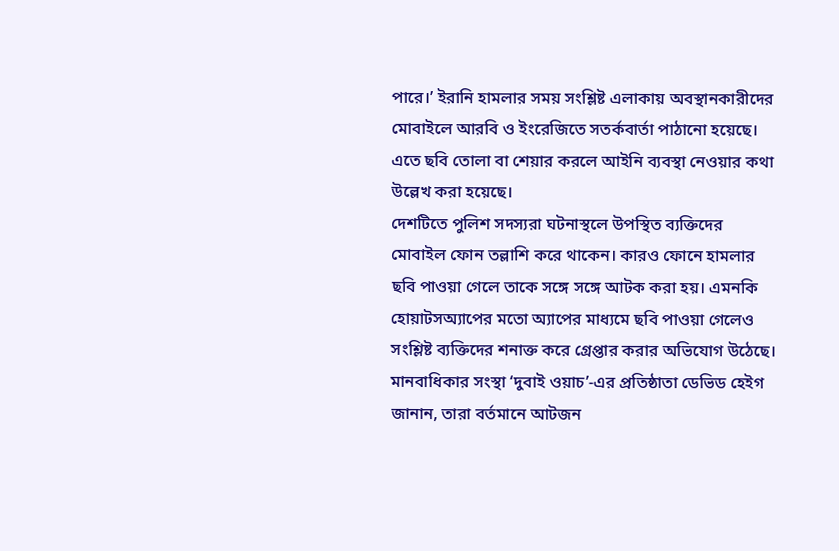পারে।’ ইরানি হামলার সময় সংশ্লিষ্ট এলাকায় অবস্থানকারীদের মোবাইলে আরবি ও ইংরেজিতে সতর্কবার্তা পাঠানো হয়েছে। এতে ছবি তোলা বা শেয়ার করলে আইনি ব্যবস্থা নেওয়ার কথা উল্লেখ করা হয়েছে।
দেশটিতে পুলিশ সদস্যরা ঘটনাস্থলে উপস্থিত ব্যক্তিদের মোবাইল ফোন তল্লাশি করে থাকেন। কারও ফোনে হামলার ছবি পাওয়া গেলে তাকে সঙ্গে সঙ্গে আটক করা হয়। এমনকি হোয়াটসঅ্যাপের মতো অ্যাপের মাধ্যমে ছবি পাওয়া গেলেও সংশ্লিষ্ট ব্যক্তিদের শনাক্ত করে গ্রেপ্তার করার অভিযোগ উঠেছে।
মানবাধিকার সংস্থা ‘দুবাই ওয়াচ’-এর প্রতিষ্ঠাতা ডেভিড হেইগ জানান, তারা বর্তমানে আটজন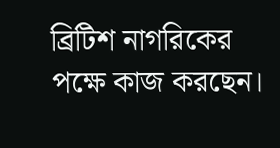ব্রিটিশ নাগরিকের পক্ষে কাজ করছেন।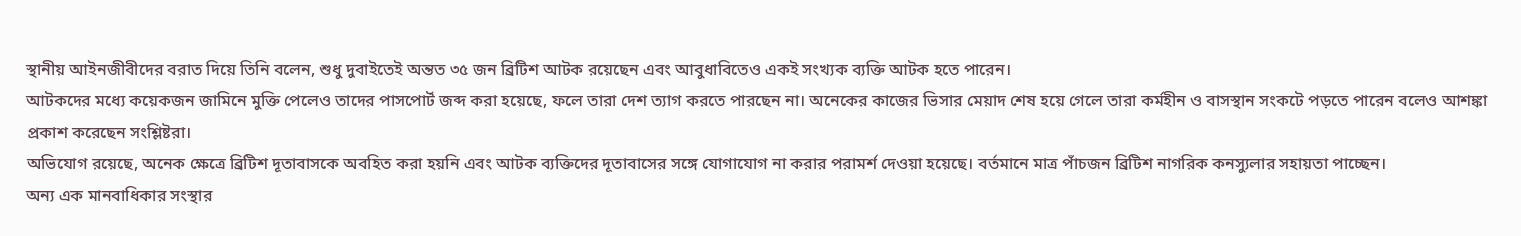স্থানীয় আইনজীবীদের বরাত দিয়ে তিনি বলেন, শুধু দুবাইতেই অন্তত ৩৫ জন ব্রিটিশ আটক রয়েছেন এবং আবুধাবিতেও একই সংখ্যক ব্যক্তি আটক হতে পারেন।
আটকদের মধ্যে কয়েকজন জামিনে মুক্তি পেলেও তাদের পাসপোর্ট জব্দ করা হয়েছে, ফলে তারা দেশ ত্যাগ করতে পারছেন না। অনেকের কাজের ভিসার মেয়াদ শেষ হয়ে গেলে তারা কর্মহীন ও বাসস্থান সংকটে পড়তে পারেন বলেও আশঙ্কা প্রকাশ করেছেন সংশ্লিষ্টরা।
অভিযোগ রয়েছে, অনেক ক্ষেত্রে ব্রিটিশ দূতাবাসকে অবহিত করা হয়নি এবং আটক ব্যক্তিদের দূতাবাসের সঙ্গে যোগাযোগ না করার পরামর্শ দেওয়া হয়েছে। বর্তমানে মাত্র পাঁচজন ব্রিটিশ নাগরিক কনস্যুলার সহায়তা পাচ্ছেন।
অন্য এক মানবাধিকার সংস্থার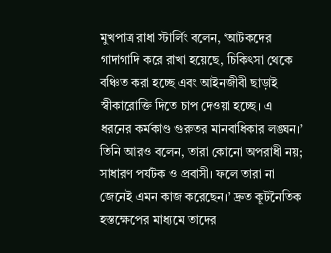মুখপাত্র রাধা স্টার্লিং বলেন, ‘আটকদের গাদাগাদি করে রাখা হয়েছে, চিকিৎসা থেকে বঞ্চিত করা হচ্ছে এবং আইনজীবী ছাড়াই স্বীকারোক্তি দিতে চাপ দেওয়া হচ্ছে। এ ধরনের কর্মকাণ্ড গুরুতর মানবাধিকার লঙ্ঘন।’
তিনি আরও বলেন, তারা কোনো অপরাধী নয়; সাধারণ পর্যটক ও প্রবাসী। ফলে তারা না জেনেই এমন কাজ করেছেন।’ দ্রুত কূটনৈতিক হস্তক্ষেপের মাধ্যমে তাদের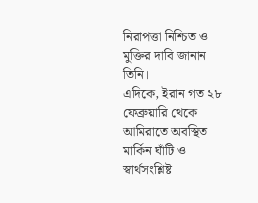নিরাপত্তা নিশ্চিত ও মুক্তির দাবি জানান তিনি।
এদিকে, ইরান গত ২৮ ফেব্রুয়ারি থেকে আমিরাতে অবস্থিত মার্কিন ঘাঁটি ও স্বার্থসংশ্লিষ্ট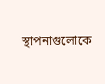স্থাপনাগুলোকে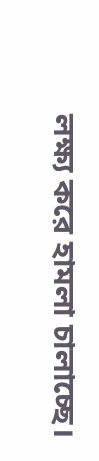লক্ষ্য করে হামলা চালাচ্ছে।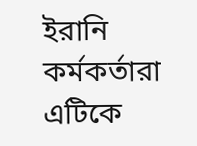ইরানি কর্মকর্তারা এটিকে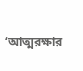‘আত্মরক্ষার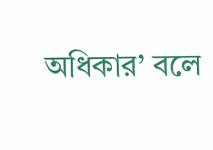অধিকার’ বলে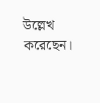উল্লেখ করেছেন।